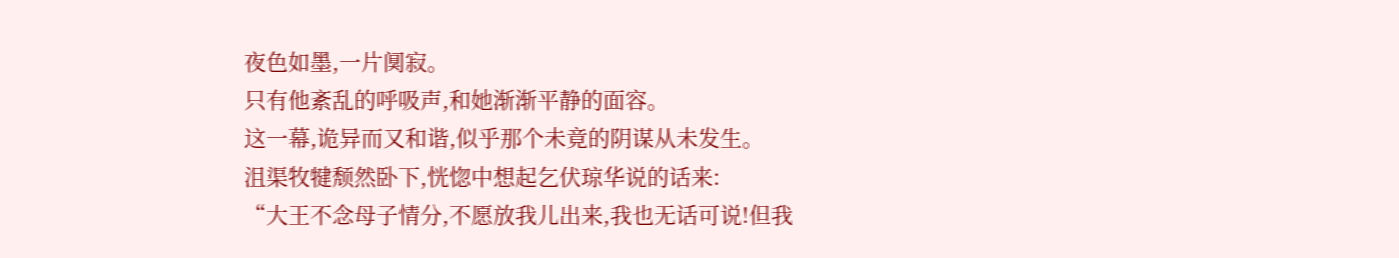夜色如墨,一片阒寂。
只有他紊乱的呼吸声,和她渐渐平静的面容。
这一幕,诡异而又和谐,似乎那个未竟的阴谋从未发生。
沮渠牧犍颓然卧下,恍惚中想起乞伏琼华说的话来:
“大王不念母子情分,不愿放我儿出来,我也无话可说!但我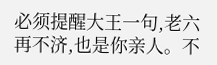必须提醒大王一句,老六再不济,也是你亲人。不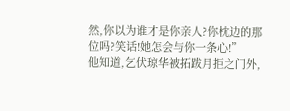然,你以为谁才是你亲人?你枕边的那位吗?笑话!她怎会与你一条心!”
他知道,乞伏琼华被拓跋月拒之门外,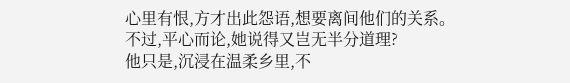心里有恨,方才出此怨语,想要离间他们的关系。
不过,平心而论,她说得又岂无半分道理?
他只是,沉浸在温柔乡里,不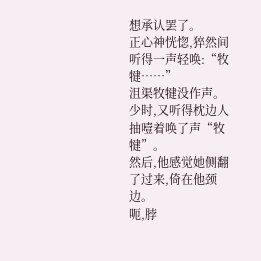想承认罢了。
正心神恍惚,猝然间听得一声轻唤:“牧犍……”
沮渠牧犍没作声。
少时,又听得枕边人抽噎着唤了声“牧犍”。
然后,他感觉她侧翻了过来,倚在他颈边。
呃,脖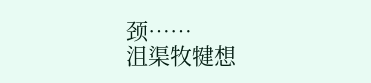颈……
沮渠牧犍想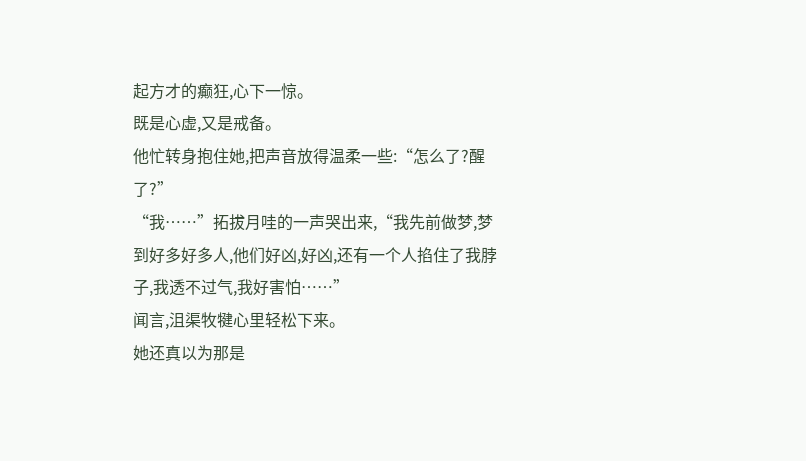起方才的癫狂,心下一惊。
既是心虚,又是戒备。
他忙转身抱住她,把声音放得温柔一些:“怎么了?醒了?”
“我……”拓拔月哇的一声哭出来,“我先前做梦,梦到好多好多人,他们好凶,好凶,还有一个人掐住了我脖子,我透不过气,我好害怕……”
闻言,沮渠牧犍心里轻松下来。
她还真以为那是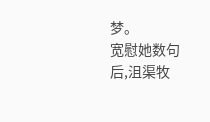梦。
宽慰她数句后,沮渠牧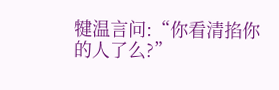犍温言问:“你看清掐你的人了么?”